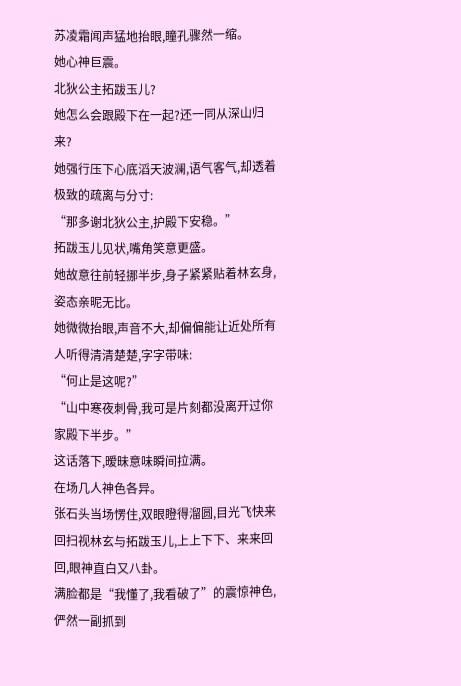苏凌霜闻声猛地抬眼,瞳孔骤然一缩。
她心神巨震。
北狄公主拓跋玉儿?
她怎么会跟殿下在一起?还一同从深山归来?
她强行压下心底滔天波澜,语气客气,却透着极致的疏离与分寸:
“那多谢北狄公主,护殿下安稳。”
拓跋玉儿见状,嘴角笑意更盛。
她故意往前轻挪半步,身子紧紧贴着林玄身,姿态亲昵无比。
她微微抬眼,声音不大,却偏偏能让近处所有人听得清清楚楚,字字带味:
“何止是这呢?”
“山中寒夜刺骨,我可是片刻都没离开过你家殿下半步。”
这话落下,暧昧意味瞬间拉满。
在场几人神色各异。
张石头当场愣住,双眼瞪得溜圆,目光飞快来回扫视林玄与拓跋玉儿,上上下下、来来回回,眼神直白又八卦。
满脸都是“我懂了,我看破了”的震惊神色,俨然一副抓到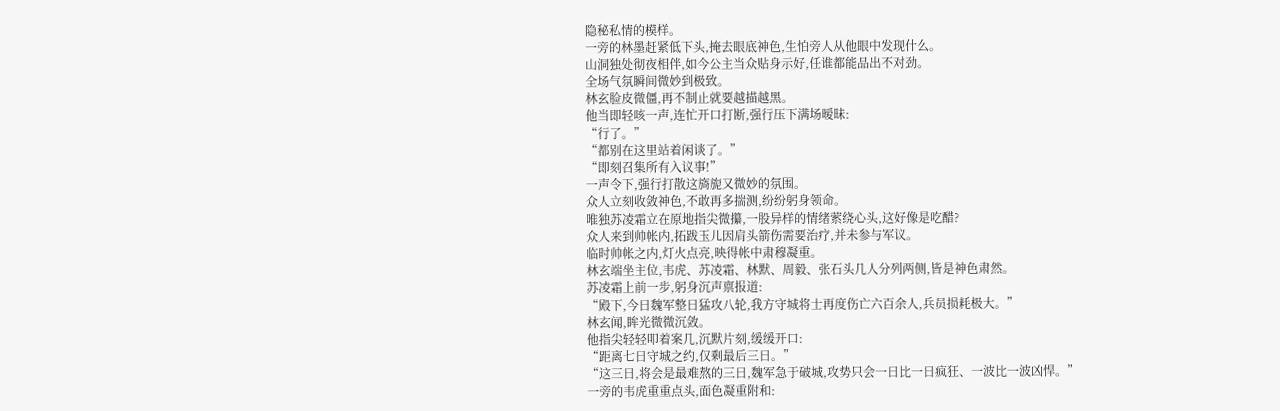隐秘私情的模样。
一旁的林墨赶紧低下头,掩去眼底神色,生怕旁人从他眼中发现什么。
山洞独处彻夜相伴,如今公主当众贴身示好,任谁都能品出不对劲。
全场气氛瞬间微妙到极致。
林玄脸皮微僵,再不制止就要越描越黑。
他当即轻咳一声,连忙开口打断,强行压下满场暧昧:
“行了。”
“都别在这里站着闲谈了。”
“即刻召集所有入议事!”
一声令下,强行打散这旖旎又微妙的氛围。
众人立刻收敛神色,不敢再多揣测,纷纷躬身领命。
唯独苏凌霜立在原地指尖微攥,一股异样的情绪萦绕心头,这好像是吃醋?
众人来到帅帐内,拓跋玉儿因肩头箭伤需要治疗,并未参与军议。
临时帅帐之内,灯火点亮,映得帐中肃穆凝重。
林玄端坐主位,韦虎、苏凌霜、林默、周毅、张石头几人分列两侧,皆是神色肃然。
苏凌霜上前一步,躬身沉声禀报道:
“殿下,今日魏军整日猛攻八轮,我方守城将士再度伤亡六百余人,兵员损耗极大。”
林玄闻,眸光微微沉敛。
他指尖轻轻叩着案几,沉默片刻,缓缓开口:
“距离七日守城之约,仅剩最后三日。”
“这三日,将会是最难熬的三日,魏军急于破城,攻势只会一日比一日疯狂、一波比一波凶悍。”
一旁的韦虎重重点头,面色凝重附和: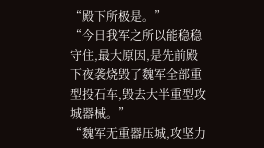“殿下所极是。”
“今日我军之所以能稳稳守住,最大原因,是先前殿下夜袭烧毁了魏军全部重型投石车,毁去大半重型攻城器械。”
“魏军无重器压城,攻坚力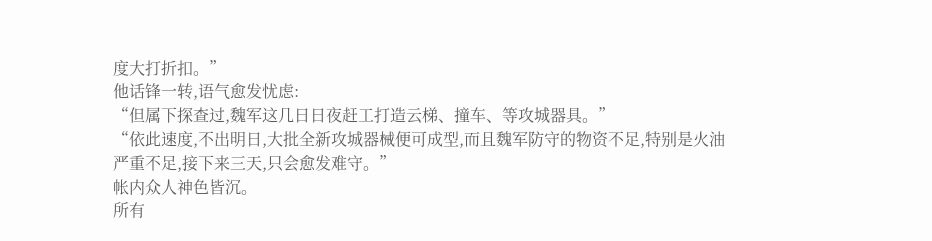度大打折扣。”
他话锋一转,语气愈发忧虑:
“但属下探查过,魏军这几日日夜赶工打造云梯、撞车、等攻城器具。”
“依此速度,不出明日,大批全新攻城器械便可成型,而且魏军防守的物资不足,特别是火油严重不足,接下来三天,只会愈发难守。”
帐内众人神色皆沉。
所有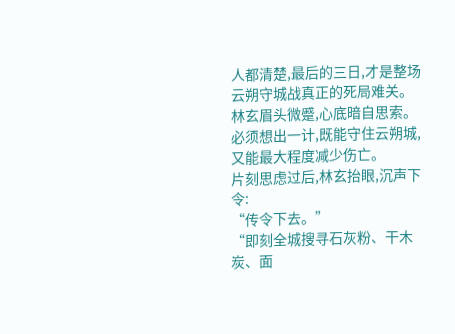人都清楚,最后的三日,才是整场云朔守城战真正的死局难关。
林玄眉头微蹙,心底暗自思索。
必须想出一计,既能守住云朔城,又能最大程度减少伤亡。
片刻思虑过后,林玄抬眼,沉声下令:
“传令下去。”
“即刻全城搜寻石灰粉、干木炭、面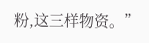粉,这三样物资。”